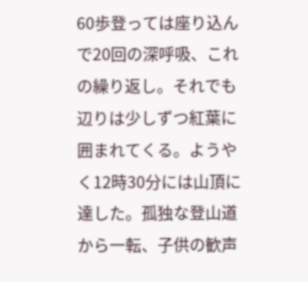60歩登っては座り込んで20回の深呼吸、これの繰り返し。それでも辺りは少しずつ紅葉に囲まれてくる。ようやく12時30分には山頂に達した。孤独な登山道から一転、子供の歓声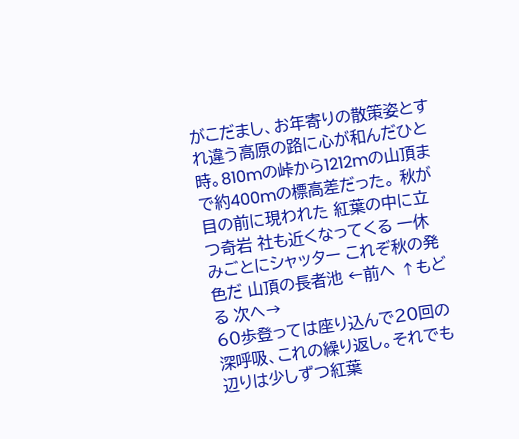がこだまし、お年寄りの散策姿とすれ違う高原の路に心が和んだひと時。810mの峠から1212mの山頂まで約400mの標高差だった。 秋が目の前に現われた 紅葉の中に立つ奇岩 社も近くなってくる 一休みごとにシャッター これぞ秋の発色だ 山頂の長者池 ←前へ ↑もどる 次へ→
60歩登っては座り込んで20回の深呼吸、これの繰り返し。それでも辺りは少しずつ紅葉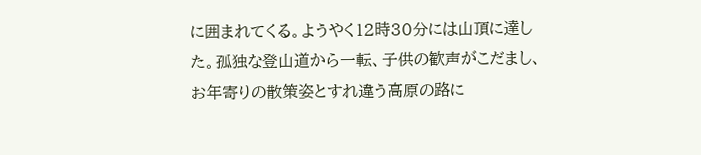に囲まれてくる。ようやく12時30分には山頂に達した。孤独な登山道から一転、子供の歓声がこだまし、お年寄りの散策姿とすれ違う高原の路に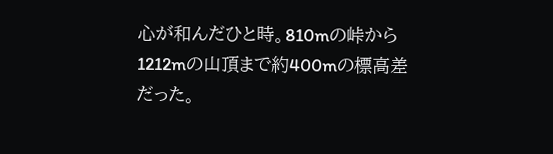心が和んだひと時。810mの峠から1212mの山頂まで約400mの標高差だった。